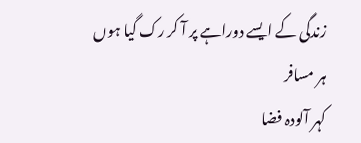زندگی کے ایسے دوراہے پر آ کر رک گیا ہوں
ہر مسافر
کہر آلودہ فضا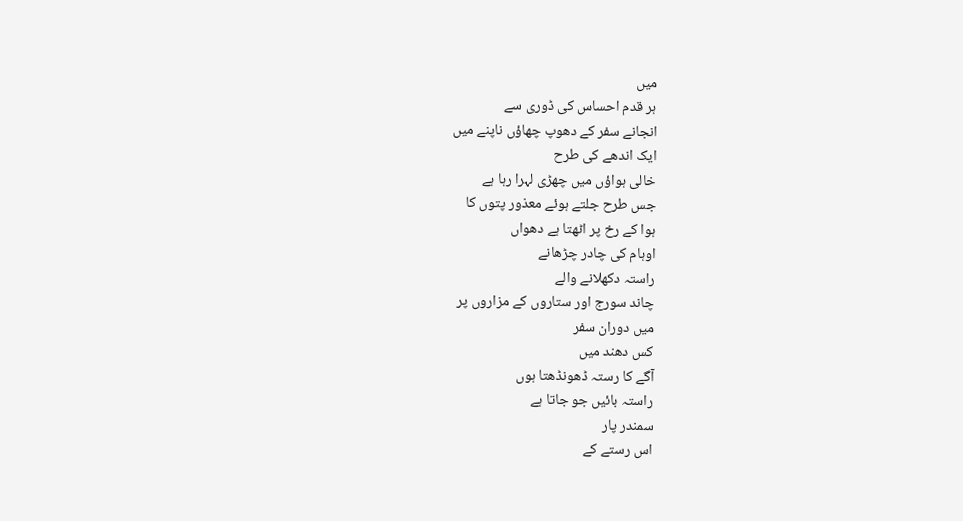میں
ہر قدم احساس کی ڈوری سے
انجانے سفر کے دھوپ چھاؤں ناپنے میں
ایک اندھے کی طرح
خالی ہواؤں میں چھڑی لہرا رہا ہے
جس طرح جلتے ہوئے معذور پتوں کا
ہوا کے رخ پر اٹھتا ہے دھواں
اوہام کی چادر چڑھانے
راستہ دکھلانے والے
چاند سورج اور ستاروں کے مزاروں پر
میں دوران سفر
کس دھند میں
آگے کا رستہ ڈھونڈھتا ہوں
راستہ بائیں جو جاتا ہے
سمندر پار
اس رستے کے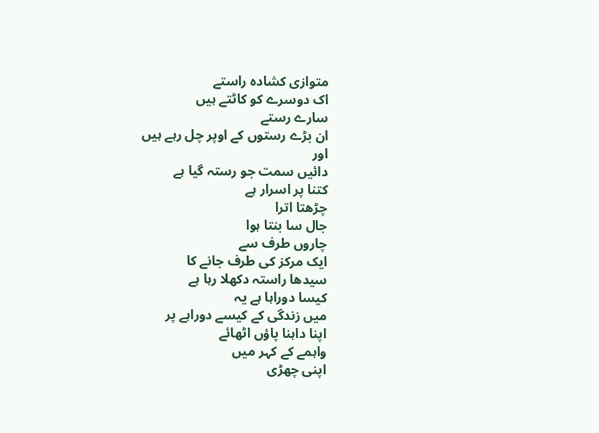متوازی کشادہ راستے
اک دوسرے کو کاٹتے ہیں
سارے رستے
ان بڑے رستوں کے اوپر چل رہے ہیں
اور
دائیں سمت جو رستہ گیا ہے
کتنا پر اسرار ہے
چڑھتا اترا
جال سا بنتا ہوا
چاروں طرف سے
ایک مرکز کی طرف جانے کا
سیدھا راستہ دکھلا رہا ہے
کیسا دوراہا ہے یہ
میں زندگی کے کیسے دوراہے پر
اپنا داہنا پاؤں اٹھائے
واہمے کے کہر میں
اپنی چھڑی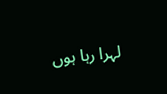لہرا رہا ہوں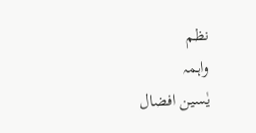نظم
واہمہ
یٰسین افضال